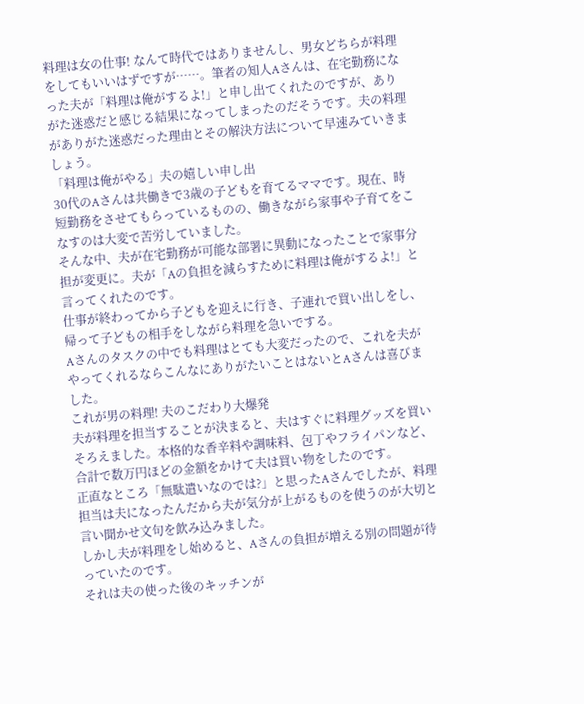料理は女の仕事! なんて時代ではありませんし、男女どちらが料理をしてもいいはずですが……。筆者の知人Aさんは、在宅勤務になった夫が「料理は俺がするよ!」と申し出てくれたのですが、ありがた迷惑だと感じる結果になってしまったのだそうです。夫の料理がありがた迷惑だった理由とその解決方法について早速みていきましょう。
「料理は俺がやる」夫の嬉しい申し出
30代のAさんは共働きで3歳の子どもを育てるママです。現在、時短勤務をさせてもらっているものの、働きながら家事や子育てをこなすのは大変で苦労していました。
そんな中、夫が在宅勤務が可能な部署に異動になったことで家事分担が変更に。夫が「Aの負担を減らすために料理は俺がするよ!」と言ってくれたのです。
仕事が終わってから子どもを迎えに行き、子連れで買い出しをし、帰って子どもの相手をしながら料理を急いでする。
Aさんのタスクの中でも料理はとても大変だったので、これを夫がやってくれるならこんなにありがたいことはないとAさんは喜びました。
これが男の料理! 夫のこだわり大爆発
夫が料理を担当することが決まると、夫はすぐに料理グッズを買いそろえました。本格的な香辛料や調味料、包丁やフライパンなど、合計で数万円ほどの金額をかけて夫は買い物をしたのです。
正直なところ「無駄遣いなのでは?」と思ったAさんでしたが、料理担当は夫になったんだから夫が気分が上がるものを使うのが大切と言い聞かせ文句を飲み込みました。
しかし夫が料理をし始めると、Aさんの負担が増える別の問題が待っていたのです。
それは夫の使った後のキッチンが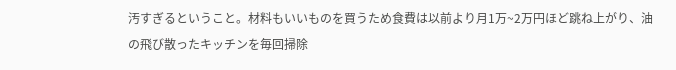汚すぎるということ。材料もいいものを買うため食費は以前より月1万~2万円ほど跳ね上がり、油の飛び散ったキッチンを毎回掃除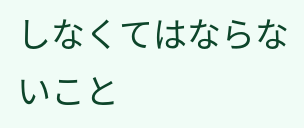しなくてはならないこと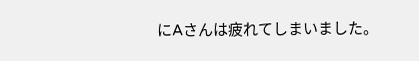にAさんは疲れてしまいました。